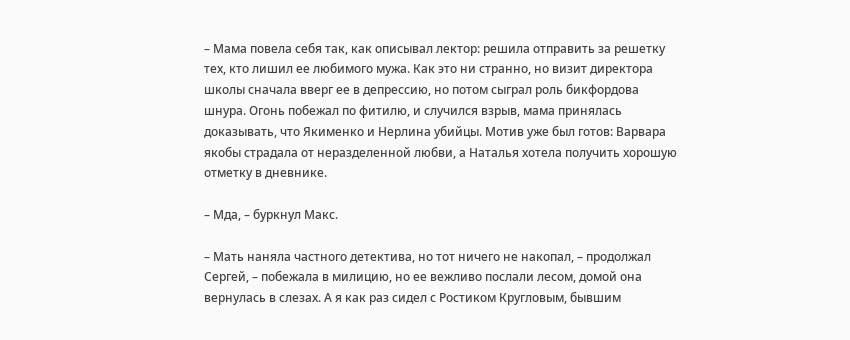– Мама повела себя так, как описывал лектор: решила отправить за решетку тех, кто лишил ее любимого мужа. Как это ни странно, но визит директора школы сначала вверг ее в депрессию, но потом сыграл роль бикфордова шнура. Огонь побежал по фитилю, и случился взрыв, мама принялась доказывать, что Якименко и Нерлина убийцы. Мотив уже был готов: Варвара якобы страдала от неразделенной любви, а Наталья хотела получить хорошую отметку в дневнике.

– Мда, – буркнул Макс.

– Мать наняла частного детектива, но тот ничего не накопал, – продолжал Сергей, – побежала в милицию, но ее вежливо послали лесом, домой она вернулась в слезах. А я как раз сидел с Ростиком Кругловым, бывшим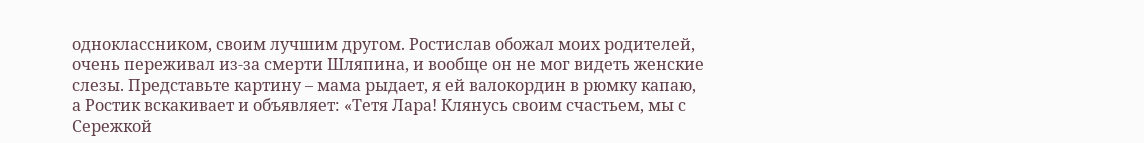одноклассником, своим лучшим другом. Ростислав обожал моих родителей, очень переживал из-за смерти Шляпина, и вообще он не мог видеть женские слезы. Представьте картину – мама рыдает, я ей валокордин в рюмку капаю, а Ростик вскакивает и объявляет: «Тетя Лара! Клянусь своим счастьем, мы с Сережкой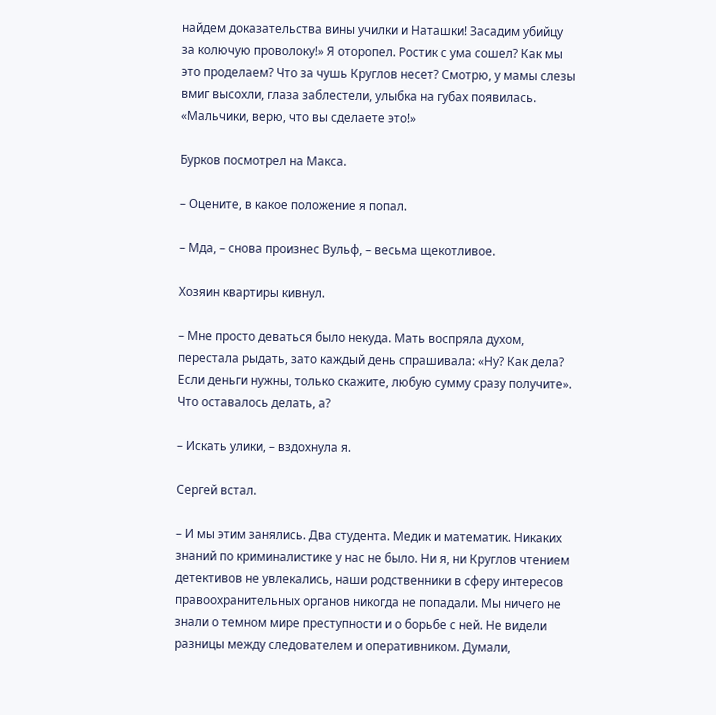найдем доказательства вины училки и Наташки! Засадим убийцу за колючую проволоку!» Я оторопел. Ростик с ума сошел? Как мы это проделаем? Что за чушь Круглов несет? Смотрю, у мамы слезы вмиг высохли, глаза заблестели, улыбка на губах появилась. «Мальчики, верю, что вы сделаете это!»

Бурков посмотрел на Макса.

– Оцените, в какое положение я попал.

– Мда, – снова произнес Вульф, – весьма щекотливое.

Хозяин квартиры кивнул.

– Мне просто деваться было некуда. Мать воспряла духом, перестала рыдать, зато каждый день спрашивала: «Ну? Как дела? Если деньги нужны, только скажите, любую сумму сразу получите». Что оставалось делать, а?

– Искать улики, – вздохнула я.

Сергей встал.

– И мы этим занялись. Два студента. Медик и математик. Никаких знаний по криминалистике у нас не было. Ни я, ни Круглов чтением детективов не увлекались, наши родственники в сферу интересов правоохранительных органов никогда не попадали. Мы ничего не знали о темном мире преступности и о борьбе с ней. Не видели разницы между следователем и оперативником. Думали,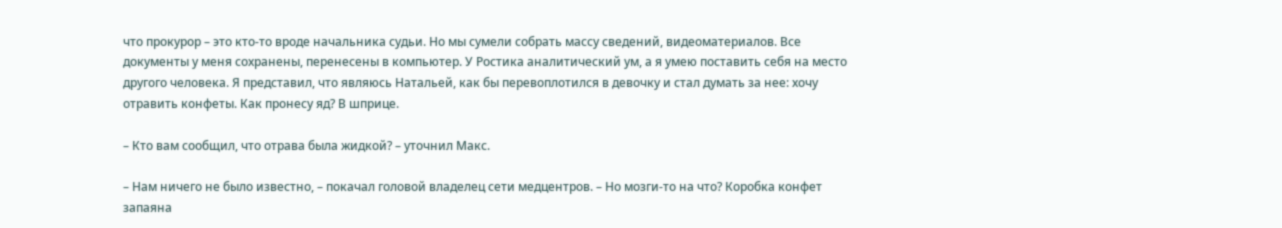что прокурор – это кто-то вроде начальника судьи. Но мы сумели собрать массу сведений, видеоматериалов. Все документы у меня сохранены, перенесены в компьютер. У Ростика аналитический ум, а я умею поставить себя на место другого человека. Я представил, что являюсь Натальей, как бы перевоплотился в девочку и стал думать за нее: хочу отравить конфеты. Как пронесу яд? В шприце.

– Кто вам сообщил, что отрава была жидкой? – уточнил Макс.

– Нам ничего не было известно, – покачал головой владелец сети медцентров. – Но мозги-то на что? Коробка конфет запаяна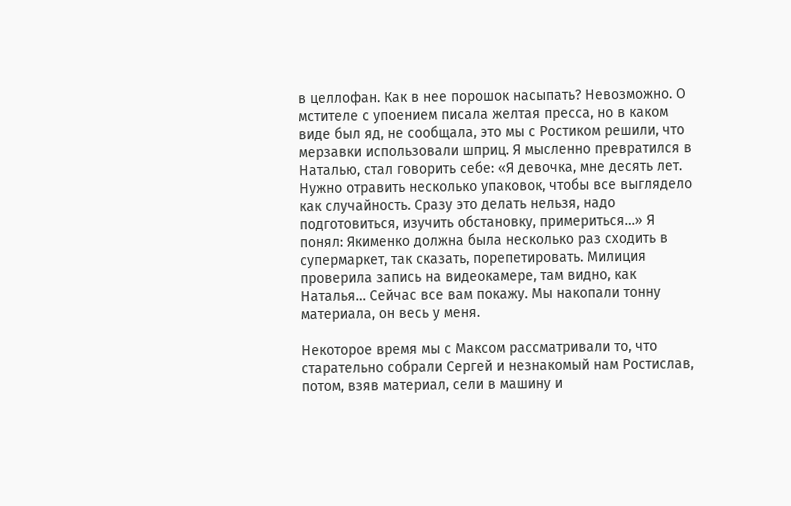в целлофан. Как в нее порошок насыпать? Невозможно. О мстителе с упоением писала желтая пресса, но в каком виде был яд, не сообщала, это мы с Ростиком решили, что мерзавки использовали шприц. Я мысленно превратился в Наталью, стал говорить себе: «Я девочка, мне десять лет. Нужно отравить несколько упаковок, чтобы все выглядело как случайность. Сразу это делать нельзя, надо подготовиться, изучить обстановку, примериться…» Я понял: Якименко должна была несколько раз сходить в супермаркет, так сказать, порепетировать. Милиция проверила запись на видеокамере, там видно, как Наталья… Сейчас все вам покажу. Мы накопали тонну материала, он весь у меня.

Некоторое время мы с Максом рассматривали то, что старательно собрали Сергей и незнакомый нам Ростислав, потом, взяв материал, сели в машину и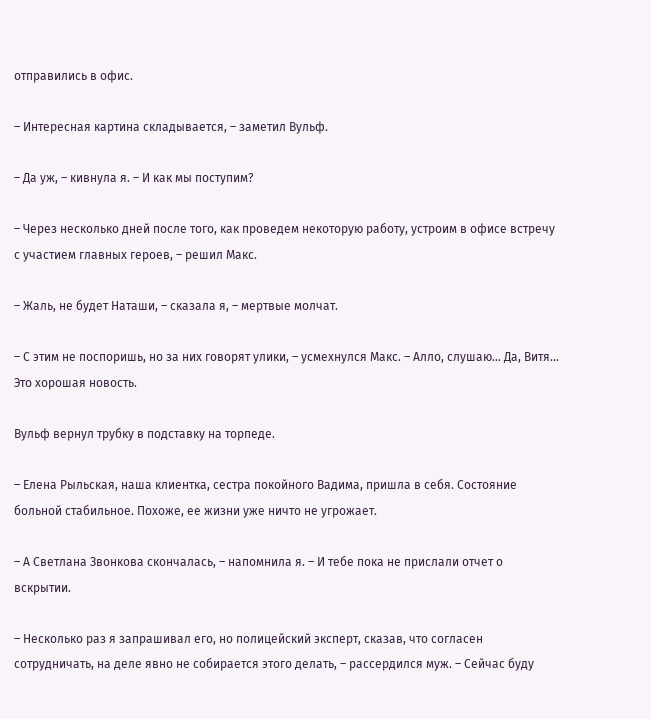отправились в офис.

– Интересная картина складывается, – заметил Вульф.

– Да уж, – кивнула я. – И как мы поступим?

– Через несколько дней после того, как проведем некоторую работу, устроим в офисе встречу с участием главных героев, – решил Макс.

– Жаль, не будет Наташи, – сказала я, – мертвые молчат.

– С этим не поспоришь, но за них говорят улики, – усмехнулся Макс. – Алло, слушаю… Да, Витя… Это хорошая новость.

Вульф вернул трубку в подставку на торпеде.

– Елена Рыльская, наша клиентка, сестра покойного Вадима, пришла в себя. Состояние больной стабильное. Похоже, ее жизни уже ничто не угрожает.

– А Светлана Звонкова скончалась, – напомнила я. – И тебе пока не прислали отчет о вскрытии.

– Несколько раз я запрашивал его, но полицейский эксперт, сказав, что согласен сотрудничать, на деле явно не собирается этого делать, – рассердился муж. – Сейчас буду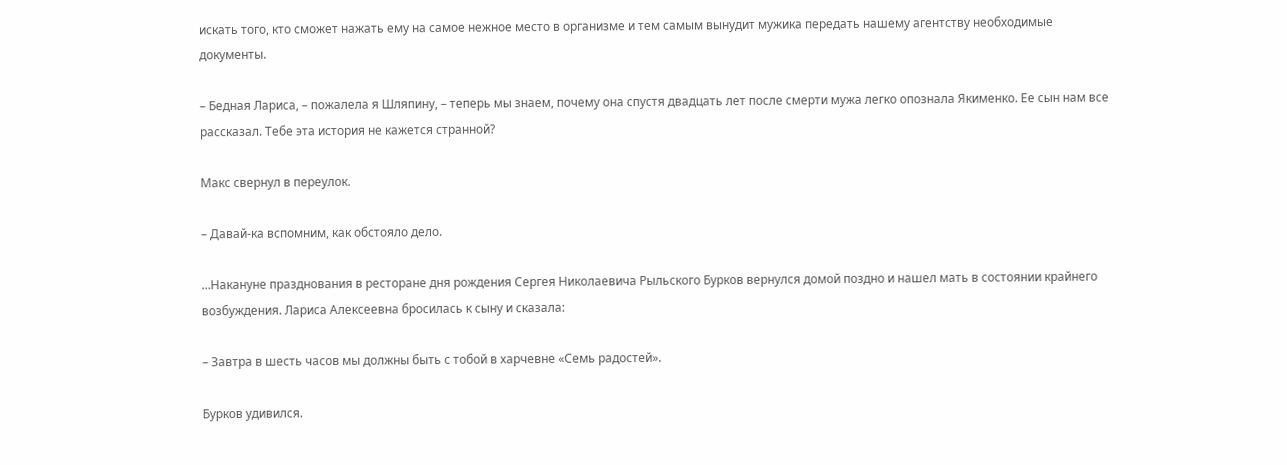искать того, кто сможет нажать ему на самое нежное место в организме и тем самым вынудит мужика передать нашему агентству необходимые документы.

– Бедная Лариса, – пожалела я Шляпину, – теперь мы знаем, почему она спустя двадцать лет после смерти мужа легко опознала Якименко. Ее сын нам все рассказал. Тебе эта история не кажется странной?

Макс свернул в переулок.

– Давай-ка вспомним, как обстояло дело.

…Накануне празднования в ресторане дня рождения Сергея Николаевича Рыльского Бурков вернулся домой поздно и нашел мать в состоянии крайнего возбуждения. Лариса Алексеевна бросилась к сыну и сказала:

– Завтра в шесть часов мы должны быть с тобой в харчевне «Семь радостей».

Бурков удивился.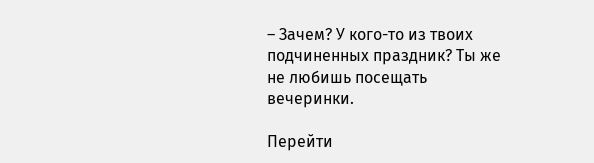– Зачем? У кого-то из твоих подчиненных праздник? Ты же не любишь посещать вечеринки.

Перейти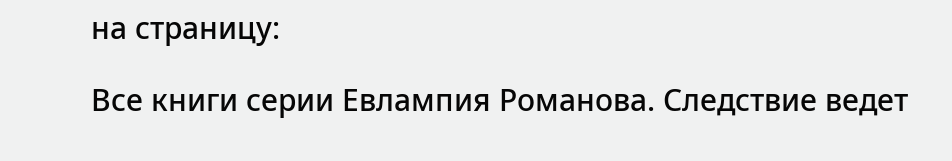на страницу:

Все книги серии Евлампия Романова. Следствие ведет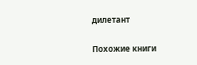дилетант

Похожие книги